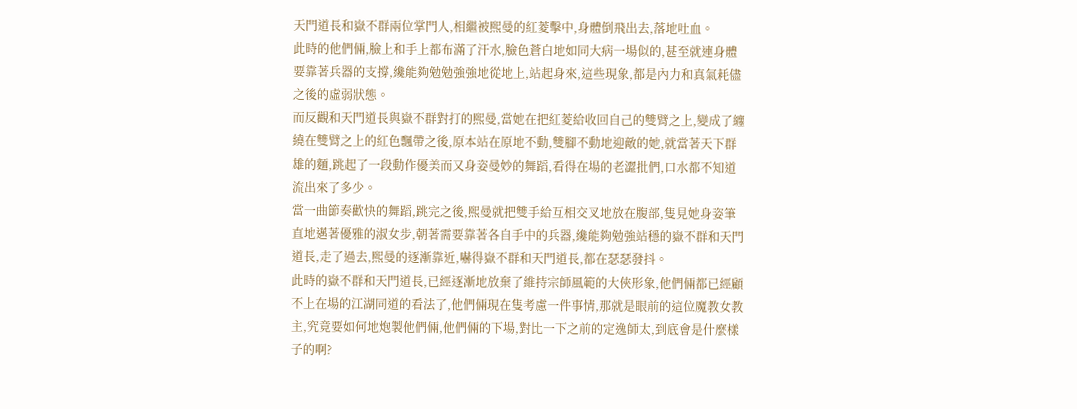天門道長和嶽不群兩位掌門人,相繼被熙曼的紅菱擊中,身體倒飛出去,落地吐血。
此時的他們倆,臉上和手上都布滿了汗水,臉色蒼白地如同大病一場似的,甚至就連身體要靠著兵器的支撐,纔能夠勉勉強強地從地上,站起身來,這些現象,都是內力和真氣耗儘之後的虛弱狀態。
而反觀和天門道長與嶽不群對打的熙曼,當她在把紅菱給收回自己的雙臂之上,變成了纏繞在雙臂之上的紅色飄帶之後,原本站在原地不動,雙腳不動地迎敵的她,就當著天下群雄的麵,跳起了一段動作優美而又身姿曼妙的舞蹈,看得在場的老澀批們,口水都不知道流出來了多少。
當一曲節奏歡快的舞蹈,跳完之後,熙曼就把雙手給互相交叉地放在腹部,隻見她身姿筆直地邁著優雅的淑女步,朝著需要靠著各自手中的兵器,纔能夠勉強站穩的嶽不群和天門道長,走了過去,熙曼的逐漸靠近,嚇得嶽不群和天門道長,都在瑟瑟發抖。
此時的嶽不群和天門道長,已經逐漸地放棄了維持宗師風範的大俠形象,他們倆都已經顧不上在場的江湖同道的看法了,他們倆現在隻考慮一件事情,那就是眼前的這位魔教女教主,究竟要如何地炮製他們倆,他們倆的下場,對比一下之前的定逸師太,到底會是什麼樣子的啊?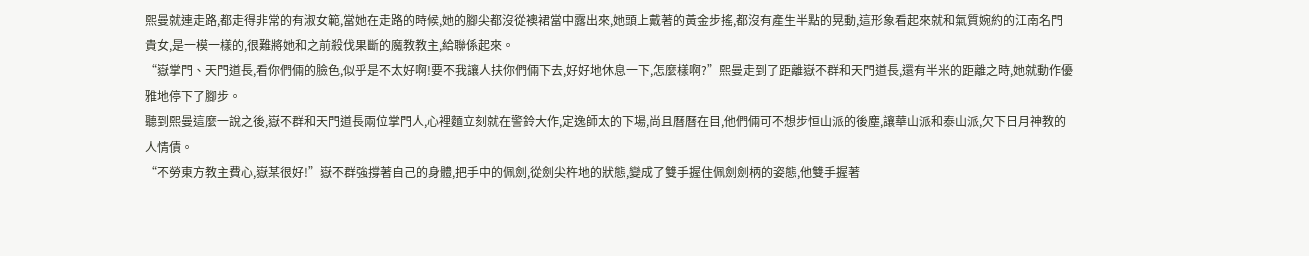熙曼就連走路,都走得非常的有淑女範,當她在走路的時候,她的腳尖都沒從襖裙當中露出來,她頭上戴著的黃金步搖,都沒有產生半點的晃動,這形象看起來就和氣質婉約的江南名門貴女,是一模一樣的,很難將她和之前殺伐果斷的魔教教主,給聯係起來。
“嶽掌門、天門道長,看你們倆的臉色,似乎是不太好啊!要不我讓人扶你們倆下去,好好地休息一下,怎麼樣啊?”熙曼走到了距離嶽不群和天門道長,還有半米的距離之時,她就動作優雅地停下了腳步。
聽到熙曼這麼一說之後,嶽不群和天門道長兩位掌門人,心裡麵立刻就在警鈴大作,定逸師太的下場,尚且曆曆在目,他們倆可不想步恒山派的後塵,讓華山派和泰山派,欠下日月神教的人情債。
“不勞東方教主費心,嶽某很好!”嶽不群強撐著自己的身體,把手中的佩劍,從劍尖杵地的狀態,變成了雙手握住佩劍劍柄的姿態,他雙手握著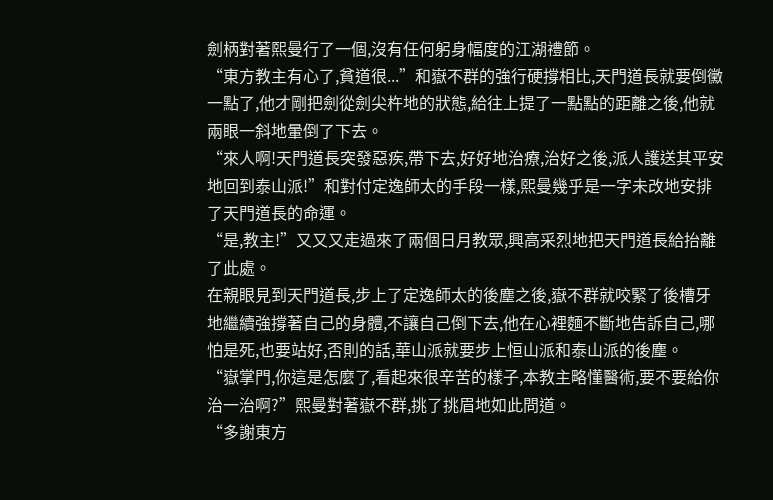劍柄對著熙曼行了一個,沒有任何躬身幅度的江湖禮節。
“東方教主有心了,貧道很...”和嶽不群的強行硬撐相比,天門道長就要倒黴一點了,他才剛把劍從劍尖杵地的狀態,給往上提了一點點的距離之後,他就兩眼一斜地暈倒了下去。
“來人啊!天門道長突發惡疾,帶下去,好好地治療,治好之後,派人護送其平安地回到泰山派!”和對付定逸師太的手段一樣,熙曼幾乎是一字未改地安排了天門道長的命運。
“是,教主!”又又又走過來了兩個日月教眾,興高采烈地把天門道長給抬離了此處。
在親眼見到天門道長,步上了定逸師太的後塵之後,嶽不群就咬緊了後槽牙地繼續強撐著自己的身體,不讓自己倒下去,他在心裡麵不斷地告訴自己,哪怕是死,也要站好,否則的話,華山派就要步上恒山派和泰山派的後塵。
“嶽掌門,你這是怎麼了,看起來很辛苦的樣子,本教主略懂醫術,要不要給你治一治啊?”熙曼對著嶽不群,挑了挑眉地如此問道。
“多謝東方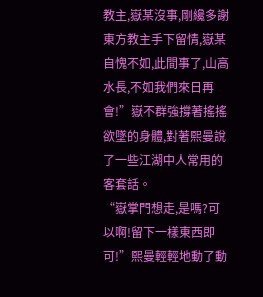教主,嶽某沒事,剛纔多謝東方教主手下留情,嶽某自愧不如,此間事了,山高水長,不如我們來日再會!”嶽不群強撐著搖搖欲墜的身體,對著熙曼說了一些江湖中人常用的客套話。
“嶽掌門想走,是嗎?可以啊!留下一樣東西即可!”熙曼輕輕地動了動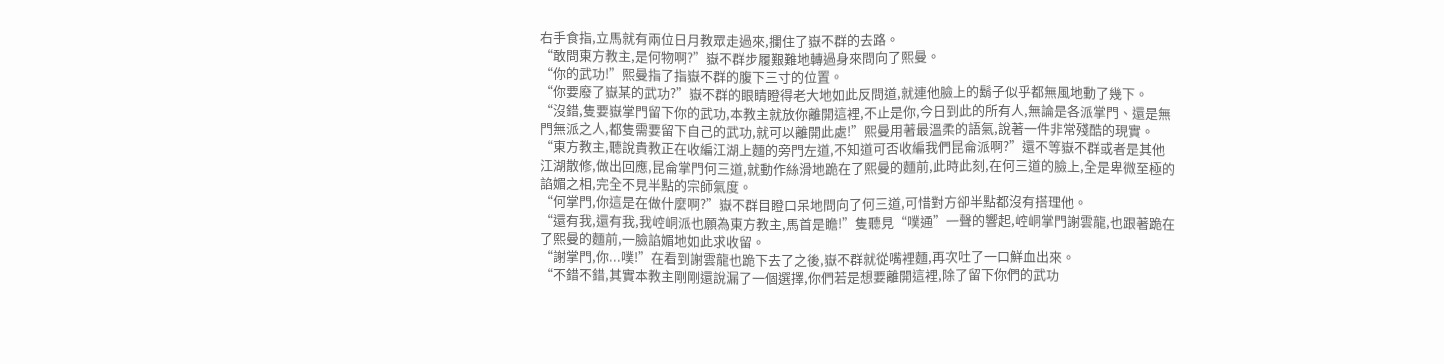右手食指,立馬就有兩位日月教眾走過來,攔住了嶽不群的去路。
“敢問東方教主,是何物啊?”嶽不群步履艱難地轉過身來問向了熙曼。
“你的武功!”熙曼指了指嶽不群的腹下三寸的位置。
“你要廢了嶽某的武功?”嶽不群的眼睛瞪得老大地如此反問道,就連他臉上的鬍子似乎都無風地動了幾下。
“沒錯,隻要嶽掌門留下你的武功,本教主就放你離開這裡,不止是你,今日到此的所有人,無論是各派掌門、還是無門無派之人,都隻需要留下自己的武功,就可以離開此處!”熙曼用著最溫柔的語氣,說著一件非常殘酷的現實。
“東方教主,聽說貴教正在收編江湖上麵的旁門左道,不知道可否收編我們昆侖派啊?”還不等嶽不群或者是其他江湖散修,做出回應,昆侖掌門何三道,就動作絲滑地跪在了熙曼的麵前,此時此刻,在何三道的臉上,全是卑微至極的諂媚之相,完全不見半點的宗師氣度。
“何掌門,你這是在做什麼啊?”嶽不群目瞪口呆地問向了何三道,可惜對方卻半點都沒有搭理他。
“還有我,還有我,我崆峒派也願為東方教主,馬首是瞻!”隻聽見“噗通”一聲的響起,崆峒掌門謝雲龍,也跟著跪在了熙曼的麵前,一臉諂媚地如此求收留。
“謝掌門,你...噗!”在看到謝雲龍也跪下去了之後,嶽不群就從嘴裡麵,再次吐了一口鮮血出來。
“不錯不錯,其實本教主剛剛還說漏了一個選擇,你們若是想要離開這裡,除了留下你們的武功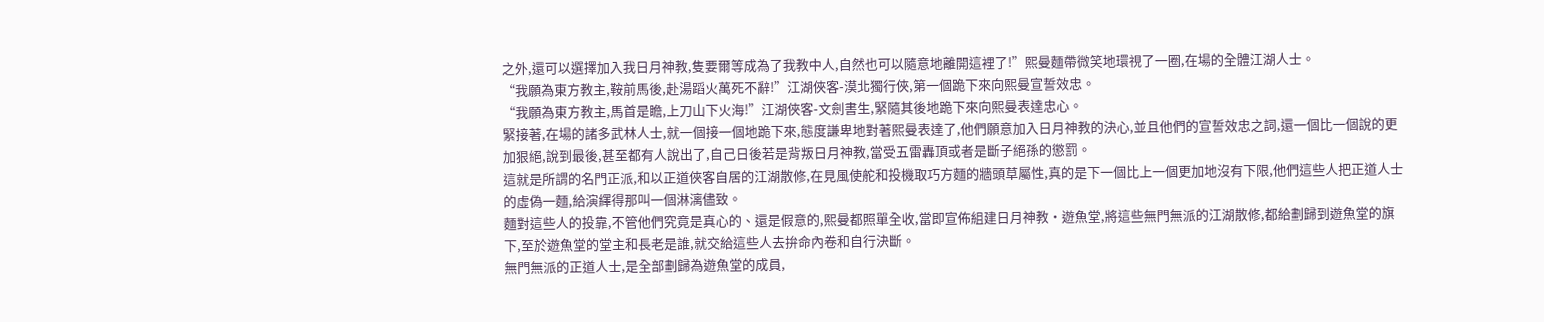之外,還可以選擇加入我日月神教,隻要爾等成為了我教中人,自然也可以隨意地離開這裡了!”熙曼麵帶微笑地環視了一圈,在場的全體江湖人士。
“我願為東方教主,鞍前馬後,赴湯蹈火萬死不辭!”江湖俠客-漠北獨行俠,第一個跪下來向熙曼宣誓效忠。
“我願為東方教主,馬首是瞻,上刀山下火海!”江湖俠客-文劍書生,緊隨其後地跪下來向熙曼表達忠心。
緊接著,在場的諸多武林人士,就一個接一個地跪下來,態度謙卑地對著熙曼表達了,他們願意加入日月神教的決心,並且他們的宣誓效忠之詞,還一個比一個說的更加狠絕,說到最後,甚至都有人說出了,自己日後若是背叛日月神教,當受五雷轟頂或者是斷子絕孫的懲罰。
這就是所謂的名門正派,和以正道俠客自居的江湖散修,在見風使舵和投機取巧方麵的牆頭草屬性,真的是下一個比上一個更加地沒有下限,他們這些人把正道人士的虛偽一麵,給演繹得那叫一個淋漓儘致。
麵對這些人的投靠,不管他們究竟是真心的、還是假意的,熙曼都照單全收,當即宣佈組建日月神教·遊魚堂,將這些無門無派的江湖散修,都給劃歸到遊魚堂的旗下,至於遊魚堂的堂主和長老是誰,就交給這些人去拚命內卷和自行決斷。
無門無派的正道人士,是全部劃歸為遊魚堂的成員,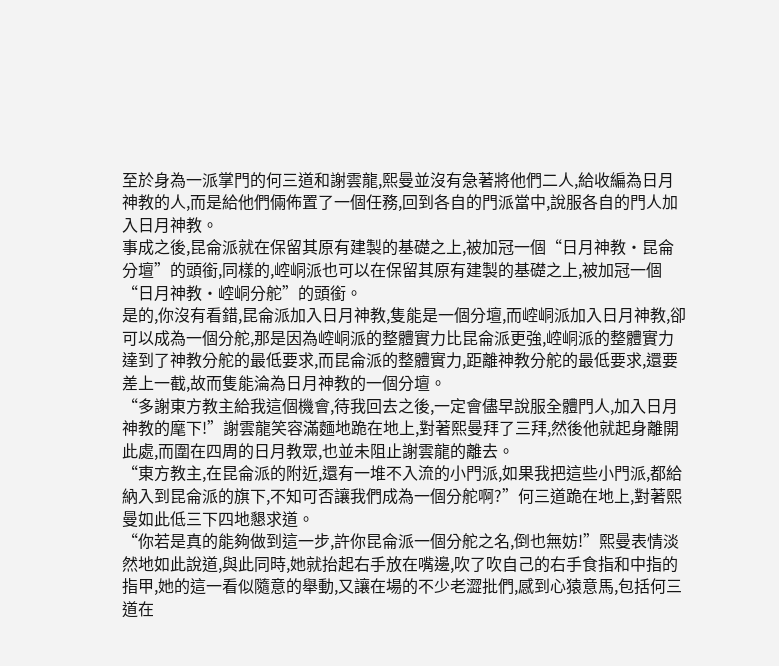至於身為一派掌門的何三道和謝雲龍,熙曼並沒有急著將他們二人,給收編為日月神教的人,而是給他們倆佈置了一個任務,回到各自的門派當中,說服各自的門人加入日月神教。
事成之後,昆侖派就在保留其原有建製的基礎之上,被加冠一個“日月神教·昆侖分壇”的頭銜,同樣的,崆峒派也可以在保留其原有建製的基礎之上,被加冠一個“日月神教·崆峒分舵”的頭銜。
是的,你沒有看錯,昆侖派加入日月神教,隻能是一個分壇,而崆峒派加入日月神教,卻可以成為一個分舵,那是因為崆峒派的整體實力比昆侖派更強,崆峒派的整體實力達到了神教分舵的最低要求,而昆侖派的整體實力,距離神教分舵的最低要求,還要差上一截,故而隻能淪為日月神教的一個分壇。
“多謝東方教主給我這個機會,待我回去之後,一定會儘早說服全體門人,加入日月神教的麾下!”謝雲龍笑容滿麵地跪在地上,對著熙曼拜了三拜,然後他就起身離開此處,而圍在四周的日月教眾,也並未阻止謝雲龍的離去。
“東方教主,在昆侖派的附近,還有一堆不入流的小門派,如果我把這些小門派,都給納入到昆侖派的旗下,不知可否讓我們成為一個分舵啊?”何三道跪在地上,對著熙曼如此低三下四地懇求道。
“你若是真的能夠做到這一步,許你昆侖派一個分舵之名,倒也無妨!”熙曼表情淡然地如此說道,與此同時,她就抬起右手放在嘴邊,吹了吹自己的右手食指和中指的指甲,她的這一看似隨意的舉動,又讓在場的不少老澀批們,感到心猿意馬,包括何三道在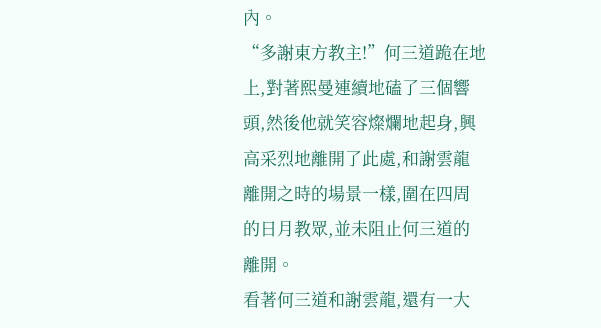內。
“多謝東方教主!”何三道跪在地上,對著熙曼連續地磕了三個響頭,然後他就笑容燦爛地起身,興高采烈地離開了此處,和謝雲龍離開之時的場景一樣,圍在四周的日月教眾,並未阻止何三道的離開。
看著何三道和謝雲龍,還有一大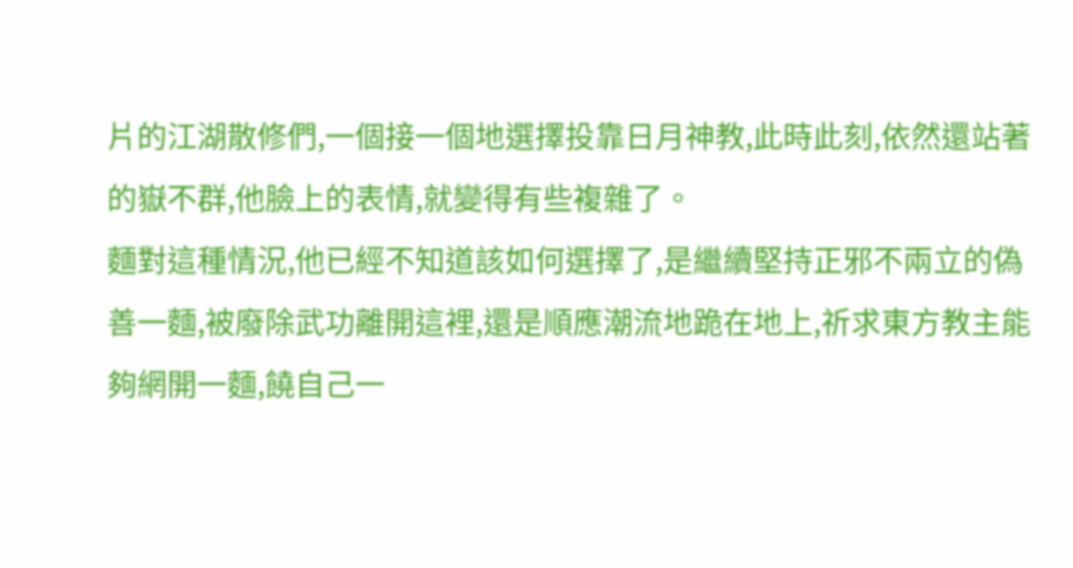片的江湖散修們,一個接一個地選擇投靠日月神教,此時此刻,依然還站著的嶽不群,他臉上的表情,就變得有些複雜了。
麵對這種情況,他已經不知道該如何選擇了,是繼續堅持正邪不兩立的偽善一麵,被廢除武功離開這裡,還是順應潮流地跪在地上,祈求東方教主能夠網開一麵,饒自己一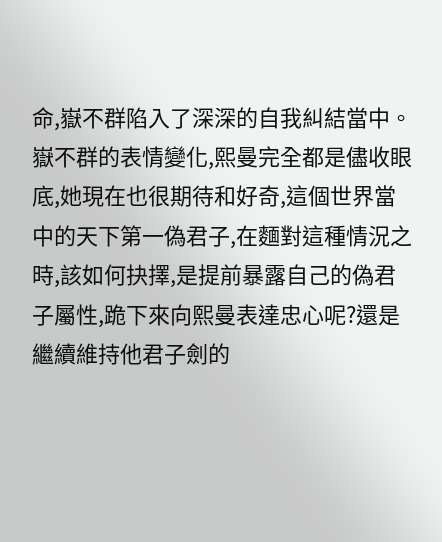命,嶽不群陷入了深深的自我糾結當中。
嶽不群的表情變化,熙曼完全都是儘收眼底,她現在也很期待和好奇,這個世界當中的天下第一偽君子,在麵對這種情況之時,該如何抉擇,是提前暴露自己的偽君子屬性,跪下來向熙曼表達忠心呢?還是繼續維持他君子劍的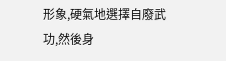形象,硬氣地選擇自廢武功,然後身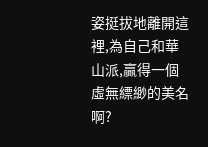姿挺拔地離開這裡,為自己和華山派,贏得一個虛無縹緲的美名啊?